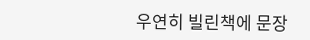우연히 빌린책에 문장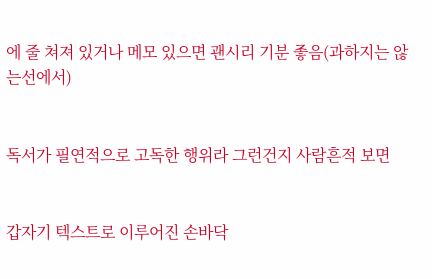에 줄 쳐져 있거나 메모 있으면 괜시리 기분 좋음(과하지는 않는선에서)


독서가 필연적으로 고독한 행위라 그런건지 사람흔적 보면


갑자기 텍스트로 이루어진 손바닥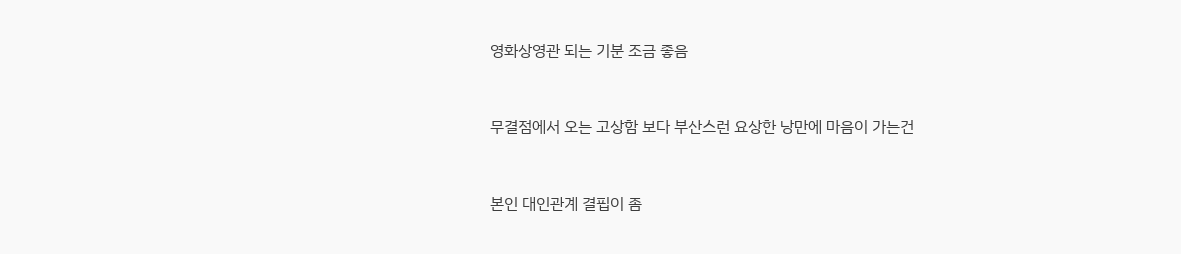영화상영관 되는 기분 조금 좋음


무결점에서 오는 고상함 보다 부산스런 요상한 낭만에 마음이 가는건


본인 대인관계 결핍이 좀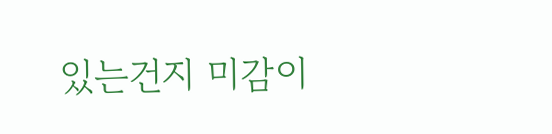있는건지 미감이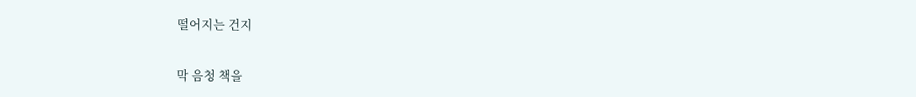떨어지는 건지


막 음청 책을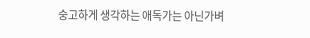숭고하게 생각하는 애독가는 아닌가벼